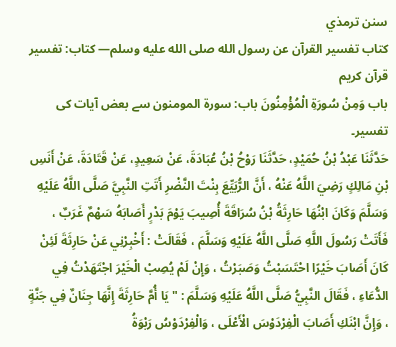سنن ترمذي
كتاب تفسير القرآن عن رسول الله صلى الله عليه وسلم— کتاب: تفسیر قرآن کریم
باب وَمِنْ سُورَةِ الْمُؤْمِنُونَ باب: سورۃ المومنون سے بعض آیات کی تفسیر۔
حَدَّثَنَا عَبْدُ بْنُ حُمَيْدٍ، حَدَّثَنَا رَوْحُ بْنُ عُبَادَةَ، عَنْ سَعِيدٍ، عَنْ قَتَادَةَ، عَنْ أَنَسِ بْنِ مَالِكٍ رَضِيَ اللَّهُ عَنْهُ ، أَنَّ الرُّبَيِّعَ بِنْتَ النَّضْرِ أَتَتِ النَّبِيَّ صَلَّى اللَّهُ عَلَيْهِ وَسَلَّمَ وَكَانَ ابْنُهَا حَارِثَةُ بْنُ سُرَاقَةَ أُصِيبَ يَوْمَ بَدْرٍ أَصَابَهُ سَهْمٌ غَرَبٌ ، فَأَتَتْ رَسُولَ اللَّهِ صَلَّى اللَّهُ عَلَيْهِ وَسَلَّمَ ، فَقَالَتْ : أَخْبِرْنِي عَنْ حَارِثَةَ لَئِنْ كَانَ أَصَابَ خَيْرًا احْتَسَبْتُ وَصَبَرْتُ ، وَإِنْ لَمْ يُصِبْ الْخَيْرَ اجْتَهَدْتُ فِي الدُّعَاءِ ، فَقَالَ النَّبِيُّ صَلَّى اللَّهُ عَلَيْهِ وَسَلَّمَ : " يَا أُمَّ حَارِثَةَ إِنَّهَا جِنَانٌ فِي جَنَّةٍ ، وَإِنَّ ابْنَكِ أَصَابَ الْفِرْدَوْسَ الْأَعْلَى ، وَالْفِرْدَوْسُ رَبْوَةُ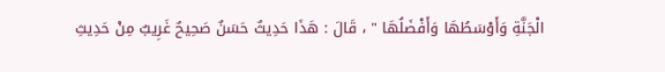الْجَنَّةِ وَأَوْسَطُهَا وَأَفْضَلُهَا " ، قَالَ : هَذَا حَدِيثٌ حَسَنٌ صَحِيحٌ غَرِيبٌ مِنْ حَدِيثِ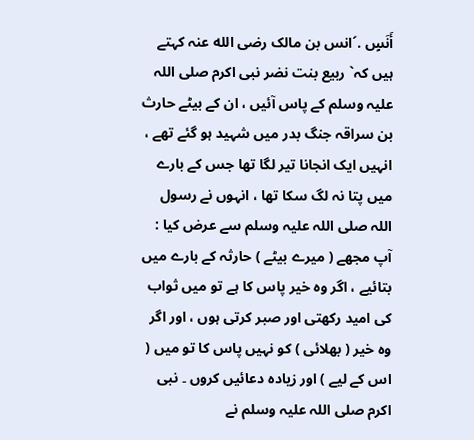أَنَسٍ .´انس بن مالک رضی الله عنہ کہتے ہیں کہ` ربیع بنت نضر نبی اکرم صلی اللہ علیہ وسلم کے پاس آئیں ، ان کے بیٹے حارث بن سراقہ جنگ بدر میں شہید ہو گئے تھے ، انہیں ایک انجانا تیر لگا تھا جس کے بارے میں پتا نہ لگ سکا تھا ، انہوں نے رسول اللہ صلی اللہ علیہ وسلم سے عرض کیا : آپ مجھے ( میرے بیٹے ) حارثہ کے بارے میں بتائیے ، اگر وہ خیر پاس کا ہے تو میں ثواب کی امید رکھتی اور صبر کرتی ہوں ، اور اگر وہ خیر ( بھلائی ) کو نہیں پاس کا تو میں ( اس کے لیے ) اور زیادہ دعائیں کروں ۔ نبی اکرم صلی اللہ علیہ وسلم نے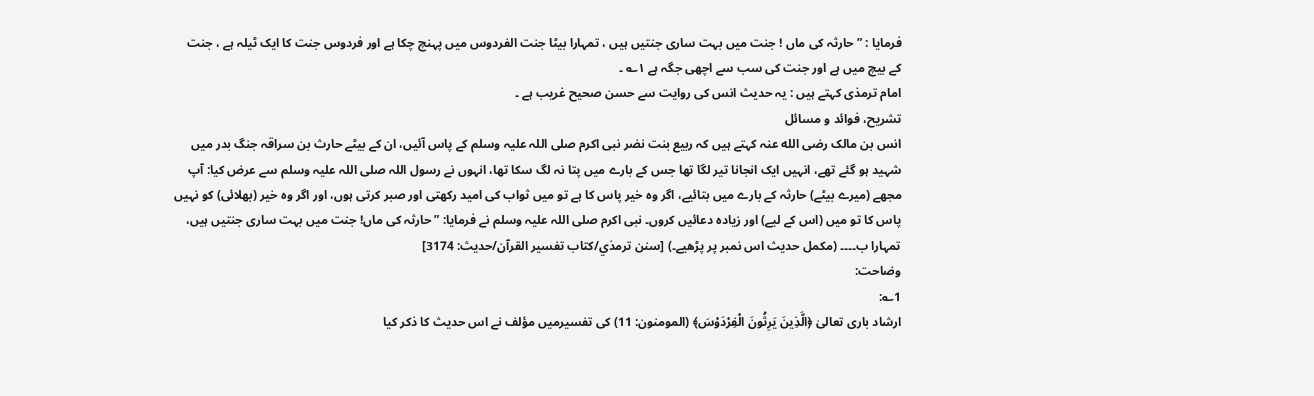فرمایا : ” حارثہ کی ماں ! جنت میں بہت ساری جنتیں ہیں ، تمہارا بیٹا جنت الفردوس میں پہنچ چکا ہے اور فردوس جنت کا ایک ٹیلہ ہے ، جنت کے بیچ میں ہے اور جنت کی سب سے اچھی جگہ ہے ۱؎ ۔
امام ترمذی کہتے ہیں : یہ حدیث انس کی روایت سے حسن صحیح غریب ہے ۔
تشریح، فوائد و مسائل
انس بن مالک رضی الله عنہ کہتے ہیں کہ ربیع بنت نضر نبی اکرم صلی اللہ علیہ وسلم کے پاس آئیں، ان کے بیٹے حارث بن سراقہ جنگ بدر میں شہید ہو گئے تھے، انہیں ایک انجانا تیر لگا تھا جس کے بارے میں پتا نہ لگ سکا تھا، انہوں نے رسول اللہ صلی اللہ علیہ وسلم سے عرض کیا: آپ مجھے (میرے بیٹے) حارثہ کے بارے میں بتائیے، اگر وہ خیر پاس کا ہے تو میں ثواب کی امید رکھتی اور صبر کرتی ہوں، اور اگر وہ خیر (بھلائی) کو نہیں پاس کا تو میں (اس کے لیے) اور زیادہ دعائیں کروں۔ نبی اکرم صلی اللہ علیہ وسلم نے فرمایا: ” حارثہ کی ماں! جنت میں بہت ساری جنتیں ہیں، تمہارا ب۔۔۔۔ (مکمل حدیث اس نمبر پر پڑھیے۔) [سنن ترمذي/كتاب تفسير القرآن/حدیث: 3174]
وضاحت:
1؎:
ارشاد باری تعالیٰ ﴿الَّذِينَ يَرِثُونَ الْفِرْدَوْسَ﴾ (المومنون: 11) کی تفسیرمیں مؤلف نے اس حدیث کا ذکر کیا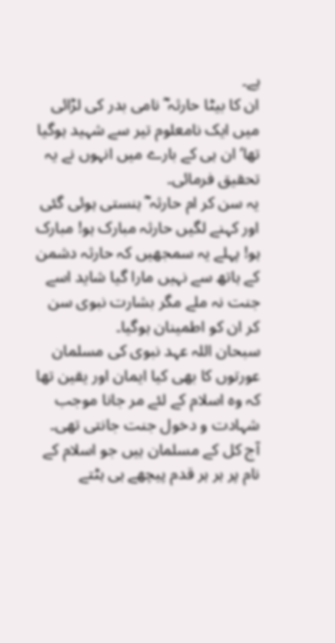ہے۔
ان کا بیٹا حارثہ ؓ نامی بدر کی لڑائی میں ایک نامعلوم تیر سے شہید ہوگیا تھا‘ ان ہی کے بارے میں انہوں نے یہ تحقیق فرمائی۔
یہ سن کر ام حارثہ ؓ ہنستی ہوئی گئی اور کہنے لگیں حارثہ مبارک ہو! مبارک ہو! پہلے یہ سمجھیں کہ حارثہ دشمن کے ہاتھ سے نہیں مارا گیا شاید اسے جنت نہ ملے مگر بشارت نبوی سن کر ان کو اطمینان ہوگیا۔
سبحان اللہ عہد نبوی کی مسلمان عورتوں کا بھی کیا ایمان اور یقین تھا کہ وہ اسلام کے لئے مر جانا موجب شہادت و دخول جنت جانتی تھی۔
آج کل کے مسلمان ہیں جو اسلام کے نام پر ہر ہر قدم پیچھے ہی ہٹتے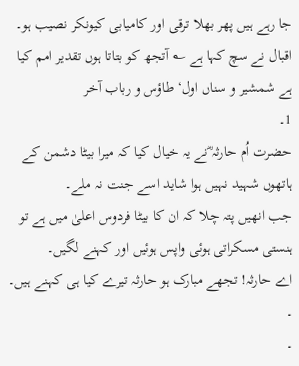جا رہے ہیں پھر بھلا ترقی اور کامیابی کیونکر نصیب ہو۔
اقبال نے سچ کہا ہے ؎ آتجھ کو بتاتا ہوں تقدیر امم کیا ہے شمشیر و سناں اول‘ طاؤس و رباب آخر
1۔
حضرت اُم حارثہ ؓنے یہ خیال کیا کہ میرا بیٹا دشمن کے ہاتھوں شہید نہیں ہوا شاید اسے جنت نہ ملے۔
جب انھیں پتہ چلا کہ ان کا بیٹا فردوس اعلیٰ میں ہے تو ہنستی مسکراتی ہوئی واپس ہوئیں اور کہنے لگیں۔
اے حارثہ! تجھے مبارک ہو حارثہ تیرے کیا ہی کہنے ہیں۔
۔
۔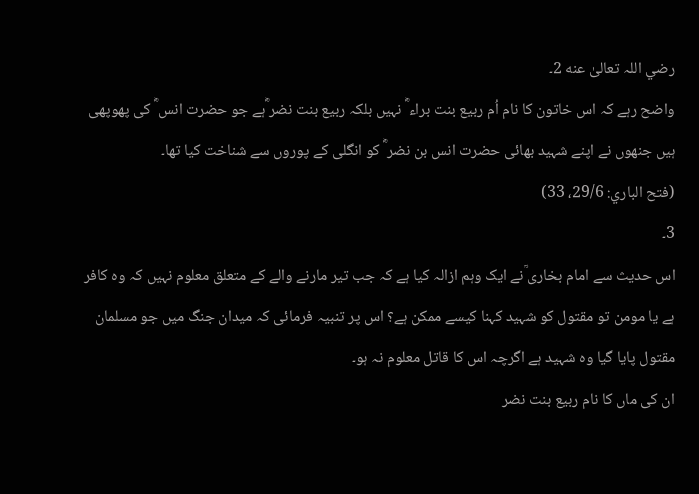رضي اللہ تعالیٰ عنه 2۔
واضح رہے کہ اس خاتون کا نام اُم ربیع بنت براء ؓ نہیں بلکہ ربیع بنت نضر ؓہے جو حضرت انس ؓ کی پھوپھی ہیں جنھوں نے اپنے شہید بھائی حضرت انس بن نضر ؓ کو انگلی کے پوروں سے شناخت کیا تھا۔
(فتح الباري: 29/6، 33)
3۔
اس حدیث سے امام بخاری ؒنے ایک وہم ازالہ کیا ہے کہ جب تیر مارنے والے کے متعلق معلوم نہیں کہ وہ کافر ہے یا مومن تو مقتول کو شہید کہنا کیسے ممکن ہے؟ اس پر تنبیہ فرمائی کہ میدان جنگ میں جو مسلمان مقتول پایا گیا وہ شہید ہے اگرچہ اس کا قاتل معلوم نہ ہو۔
ان کی ماں کا نام ربیع بنت نضر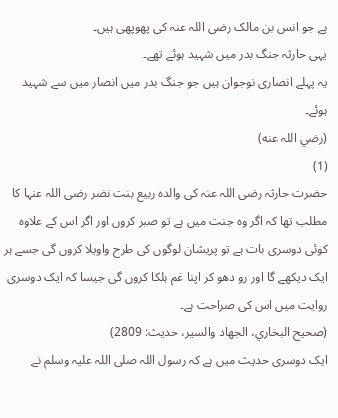ہے جو انس بن مالک رضی اللہ عنہ کی پھوپھی ہیں۔
یہی حارثہ جنگ بدر میں شہید ہوئے تھے۔
یہ پہلے انصاری نوجوان ہیں جو جنگ بدر میں انصار میں سے شہید ہوئے۔
(رضي اللہ عنه)
(1)
حضرت حارثہ رضی اللہ عنہ کی والدہ ربیع بنت نضر رضی اللہ عنہا کا مطلب تھا کہ اگر وہ جنت میں ہے تو صبر کروں اور اگر اس کے علاوہ کوئی دوسری بات ہے تو پریشان لوگوں کی طرح واویلا کروں گی جسے ہر ایک دیکھے گا اور رو دھو کر اپنا غم ہلکا کروں گی جیسا کہ ایک دوسری روایت میں اس کی صراحت ہے۔
(صحیح البخاري، الجھاد والسیر، حدیث: 2809)
ایک دوسری حدیث میں ہے کہ رسول اللہ صلی اللہ علیہ وسلم نے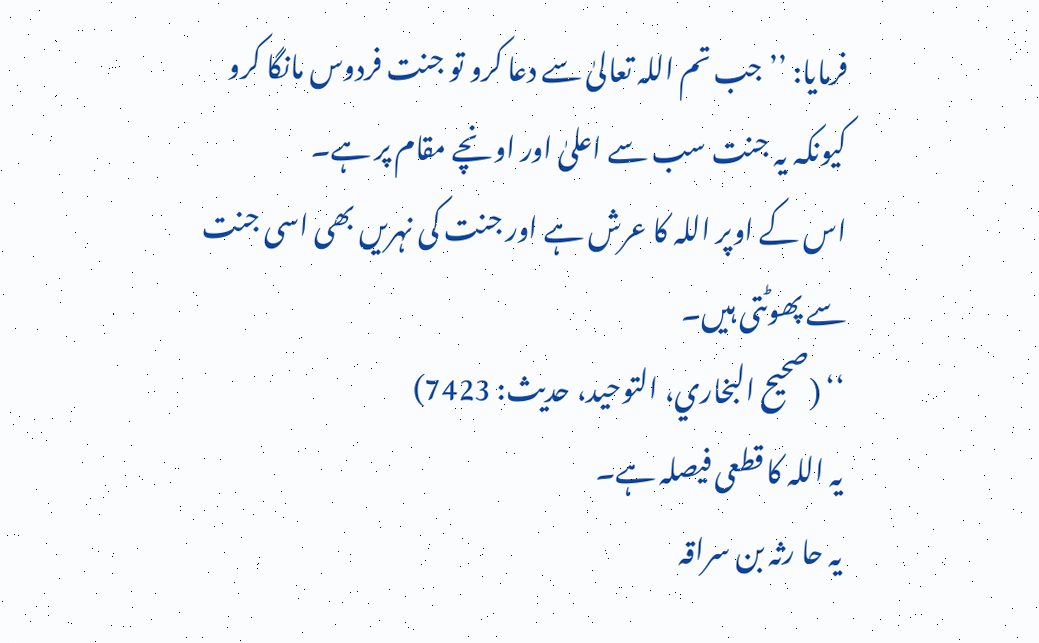فرمایا: ’’جب تم اللہ تعالیٰ سے دعا کرو تو جنت فردوس مانگا کرو کیونکہ یہ جنت سب سے اعلیٰ اور اونچے مقام پر ہے۔
اس کے اوپر اللہ کا عرش ہے اور جنت کی نہریں بھی اسی جنت سے پھوٹتی ہیں۔
‘‘ (صحیح البخاري، التوحید، حدیث: 7423)
یہ اللہ کا قطعی فیصلہ ہے۔
یہ حا رثہ بن سراقہ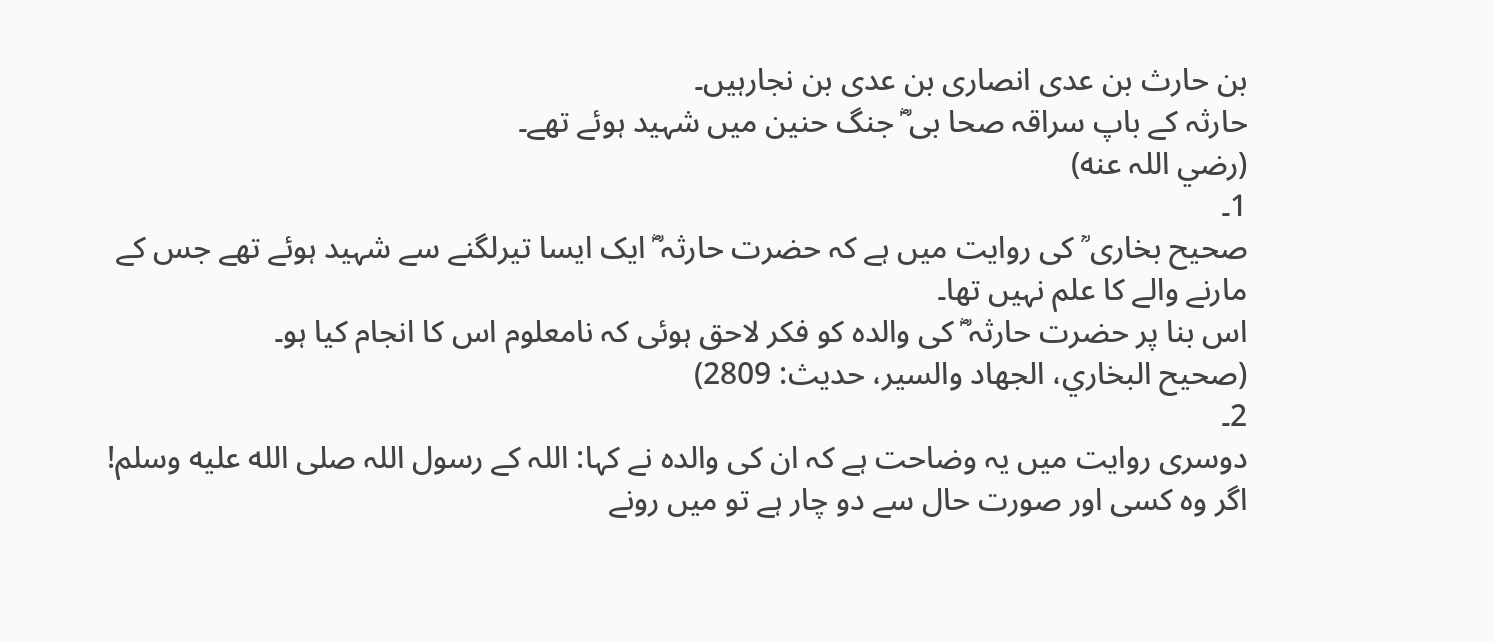بن حارث بن عدی انصاری بن عدی بن نجارہیں۔
حارثہ کے باپ سراقہ صحا بی ؓ جنگ حنین میں شہید ہوئے تھے۔
(رضي اللہ عنه)
1۔
صحیح بخاری ؒ کی روایت میں ہے کہ حضرت حارثہ ؓ ایک ایسا تیرلگنے سے شہید ہوئے تھے جس کے مارنے والے کا علم نہیں تھا۔
اس بنا پر حضرت حارثہ ؓ کی والدہ کو فکر لاحق ہوئی کہ نامعلوم اس کا انجام کیا ہو۔
(صحیح البخاري، الجهاد والسیر، حدیث: 2809)
2۔
دوسری روایت میں یہ وضاحت ہے کہ ان کی والدہ نے کہا: اللہ کے رسول اللہ صلى الله عليه وسلم! اگر وہ کسی اور صورت حال سے دو چار ہے تو میں رونے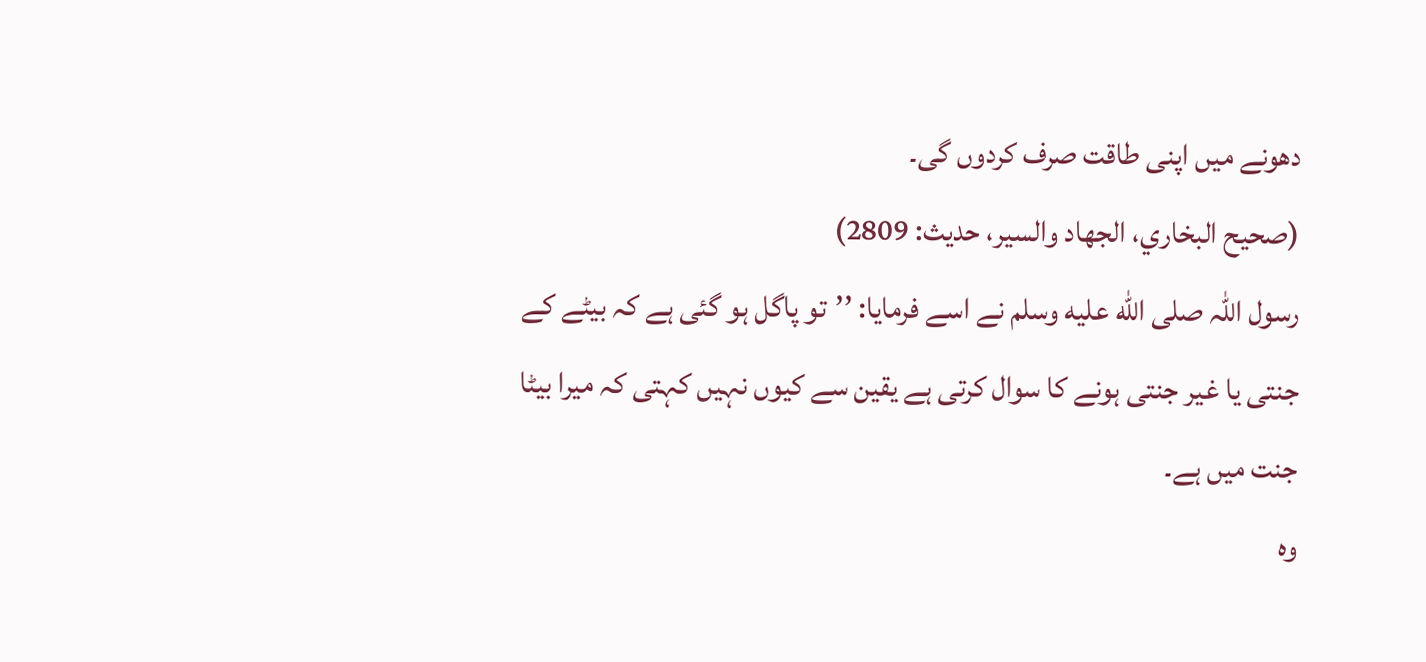دھونے میں اپنی طاقت صرف کردوں گی۔
(صحیح البخاري، الجهاد والسیر، حدیث: 2809)
رسول اللہ صلى الله عليه وسلم نے اسے فرمایا: ’’تو پاگل ہو گئی ہے کہ بیٹے کے جنتی یا غیر جنتی ہونے کا سوال کرتی ہے یقین سے کیوں نہیں کہتی کہ میرا بیٹا جنت میں ہے۔
وہ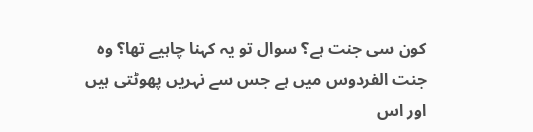کون سی جنت ہے؟ سوال تو یہ کہنا چاہیے تھا؟ وہ جنت الفردوس میں ہے جس سے نہریں پھوٹتی ہیں اور اس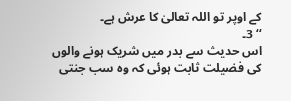کے اوپر تو اللہ تعالیٰ کا عرش ہے۔
‘‘ 3۔
اس حدیث سے بدر میں شریک ہونے والوں کی فضیلت ثابت ہوئی کہ وہ سب جنتی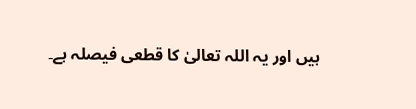ہیں اور یہ اللہ تعالیٰ کا قطعی فیصلہ ہے۔